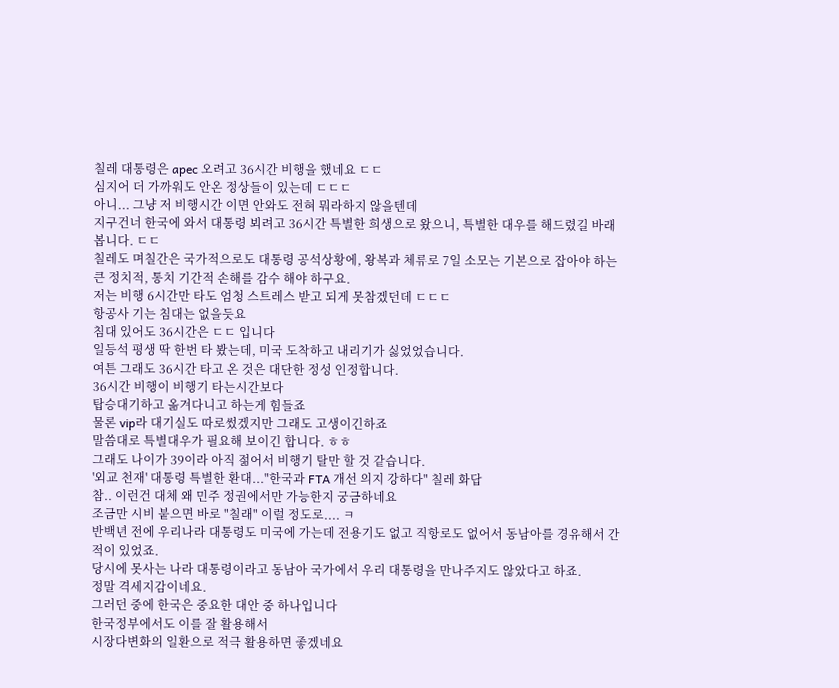칠레 대통령은 apec 오려고 36시간 비행을 했네요 ㄷㄷ
심지어 더 가까워도 안온 정상들이 있는데 ㄷㄷㄷ
아니... 그냥 저 비행시간 이면 안와도 전혀 뭐라하지 않을텐데
지구건너 한국에 와서 대통령 뵈려고 36시간 특별한 희생으로 왔으니, 특별한 대우를 해드렸길 바래봅니다. ㄷㄷ
칠레도 며칠간은 국가적으로도 대통령 공석상황에, 왕복과 체류로 7일 소모는 기본으로 잡아야 하는 큰 정치적, 통치 기간적 손해를 감수 해야 하구요.
저는 비행 6시간만 타도 엄청 스트레스 받고 되게 못참겠던데 ㄷㄷㄷ
항공사 기는 침대는 없을듯요
침대 있어도 36시간은 ㄷㄷ 입니다
일등석 평생 딱 한번 타 봤는데, 미국 도착하고 내리기가 싫었었습니다.
여튼 그래도 36시간 타고 온 것은 대단한 정성 인정합니다.
36시간 비행이 비행기 타는시간보다
탑승대기하고 옮겨다니고 하는게 힘들죠
물론 vip라 대기실도 따로썼겠지만 그래도 고생이긴하죠
말씀대로 특별대우가 필요해 보이긴 합니다. ㅎㅎ
그래도 나이가 39이라 아직 젊어서 비행기 탈만 할 것 같습니다.
'외교 천재' 대통령 특별한 환대..."한국과 FTA 개선 의지 강하다" 칠레 화답
참.. 이런건 대체 왜 민주 정권에서만 가능한지 궁금하네요
조금만 시비 붙으면 바로 "칠래" 이럴 정도로.... ㅋ
반백년 전에 우리나라 대통령도 미국에 가는데 전용기도 없고 직항로도 없어서 동남아를 경유해서 간 적이 있었죠.
당시에 못사는 나라 대통령이라고 동남아 국가에서 우리 대통령을 만나주지도 않았다고 하죠.
정말 격세지감이네요.
그러던 중에 한국은 중요한 대안 중 하나입니다
한국정부에서도 이를 잘 활용해서
시장다변화의 일환으로 적극 활용하면 좋겠네요